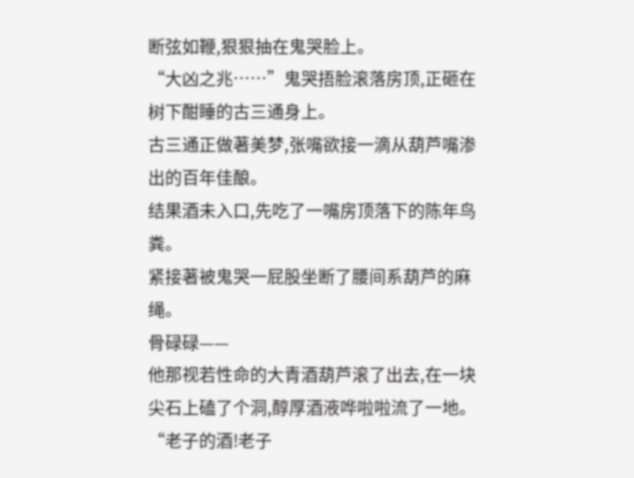断弦如鞭,狠狠抽在鬼哭脸上。
“大凶之兆……”鬼哭捂脸滚落房顶,正砸在树下酣睡的古三通身上。
古三通正做著美梦,张嘴欲接一滴从葫芦嘴渗出的百年佳酿。
结果酒未入口,先吃了一嘴房顶落下的陈年鸟粪。
紧接著被鬼哭一屁股坐断了腰间系葫芦的麻绳。
骨碌碌——
他那视若性命的大青酒葫芦滚了出去,在一块尖石上磕了个洞,醇厚酒液哗啦啦流了一地。
“老子的酒!老子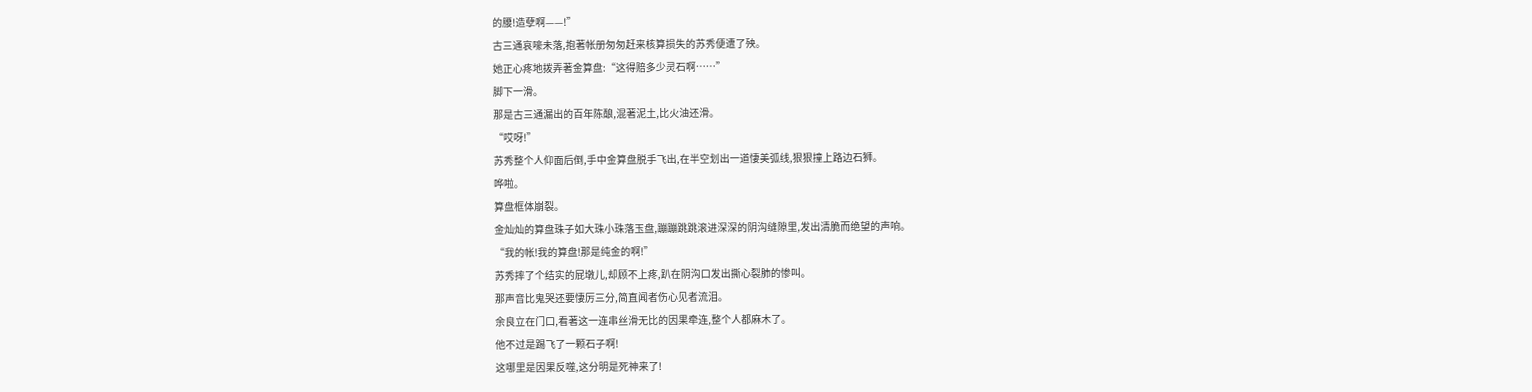的腰!造孽啊——!”
古三通哀嚎未落,抱著帐册匆匆赶来核算损失的苏秀便遭了殃。
她正心疼地拨弄著金算盘:“这得赔多少灵石啊……”
脚下一滑。
那是古三通漏出的百年陈酿,混著泥土,比火油还滑。
“哎呀!”
苏秀整个人仰面后倒,手中金算盘脱手飞出,在半空划出一道悽美弧线,狠狠撞上路边石狮。
哗啦。
算盘框体崩裂。
金灿灿的算盘珠子如大珠小珠落玉盘,蹦蹦跳跳滚进深深的阴沟缝隙里,发出清脆而绝望的声响。
“我的帐!我的算盘!那是纯金的啊!”
苏秀摔了个结实的屁墩儿,却顾不上疼,趴在阴沟口发出撕心裂肺的惨叫。
那声音比鬼哭还要悽厉三分,简直闻者伤心见者流泪。
余良立在门口,看著这一连串丝滑无比的因果牵连,整个人都麻木了。
他不过是踢飞了一颗石子啊!
这哪里是因果反噬,这分明是死神来了!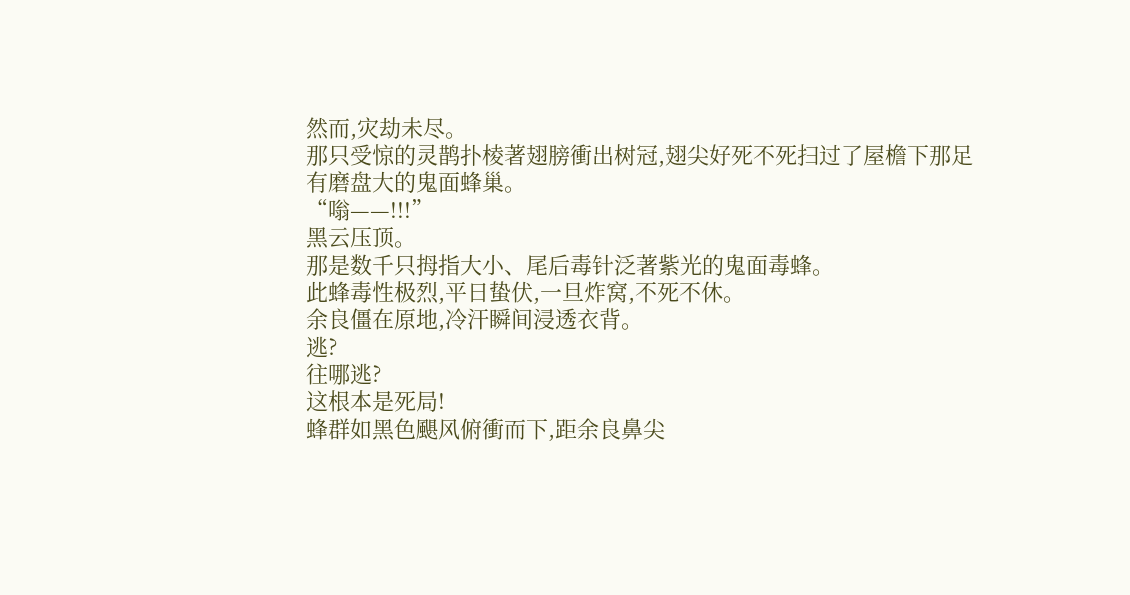然而,灾劫未尽。
那只受惊的灵鹊扑棱著翅膀衝出树冠,翅尖好死不死扫过了屋檐下那足有磨盘大的鬼面蜂巢。
“嗡——!!!”
黑云压顶。
那是数千只拇指大小、尾后毒针泛著紫光的鬼面毒蜂。
此蜂毒性极烈,平日蛰伏,一旦炸窝,不死不休。
余良僵在原地,冷汗瞬间浸透衣背。
逃?
往哪逃?
这根本是死局!
蜂群如黑色颶风俯衝而下,距余良鼻尖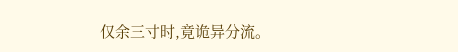仅余三寸时,竟诡异分流。